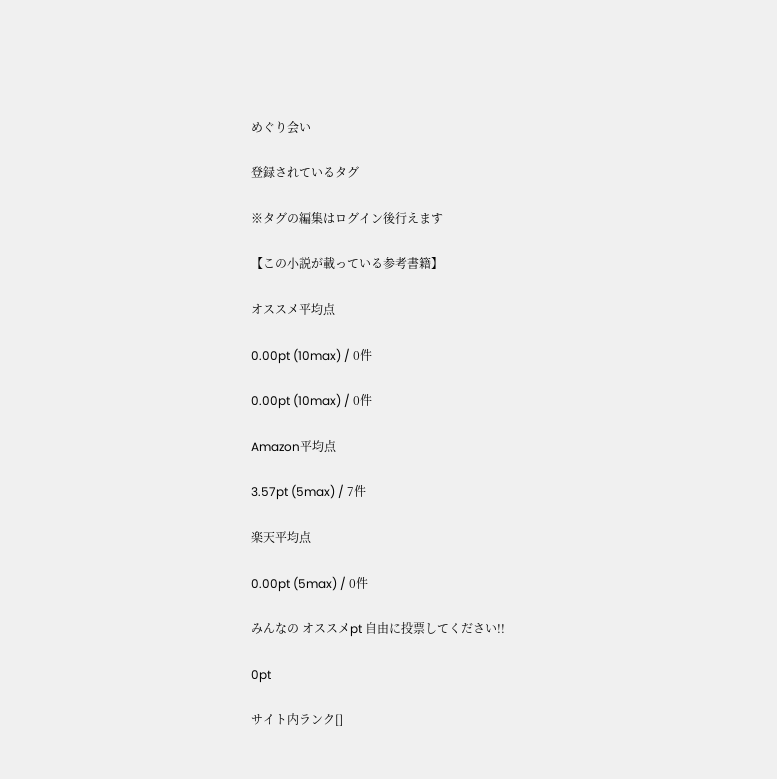めぐり会い

登録されているタグ

※タグの編集はログイン後行えます

【この小説が載っている参考書籍】

オススメ平均点

0.00pt (10max) / 0件

0.00pt (10max) / 0件

Amazon平均点

3.57pt (5max) / 7件

楽天平均点

0.00pt (5max) / 0件

みんなの オススメpt 自由に投票してください!!

0pt

サイト内ランク[]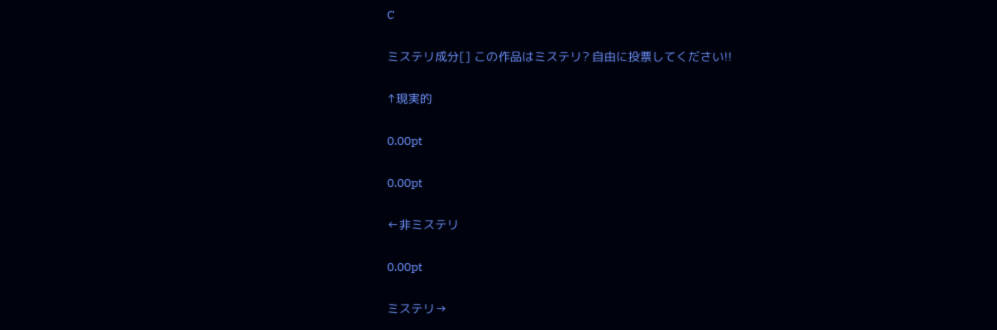C

ミステリ成分[] この作品はミステリ? 自由に投票してください!!

↑現実的

0.00pt

0.00pt

←非ミステリ

0.00pt

ミステリ→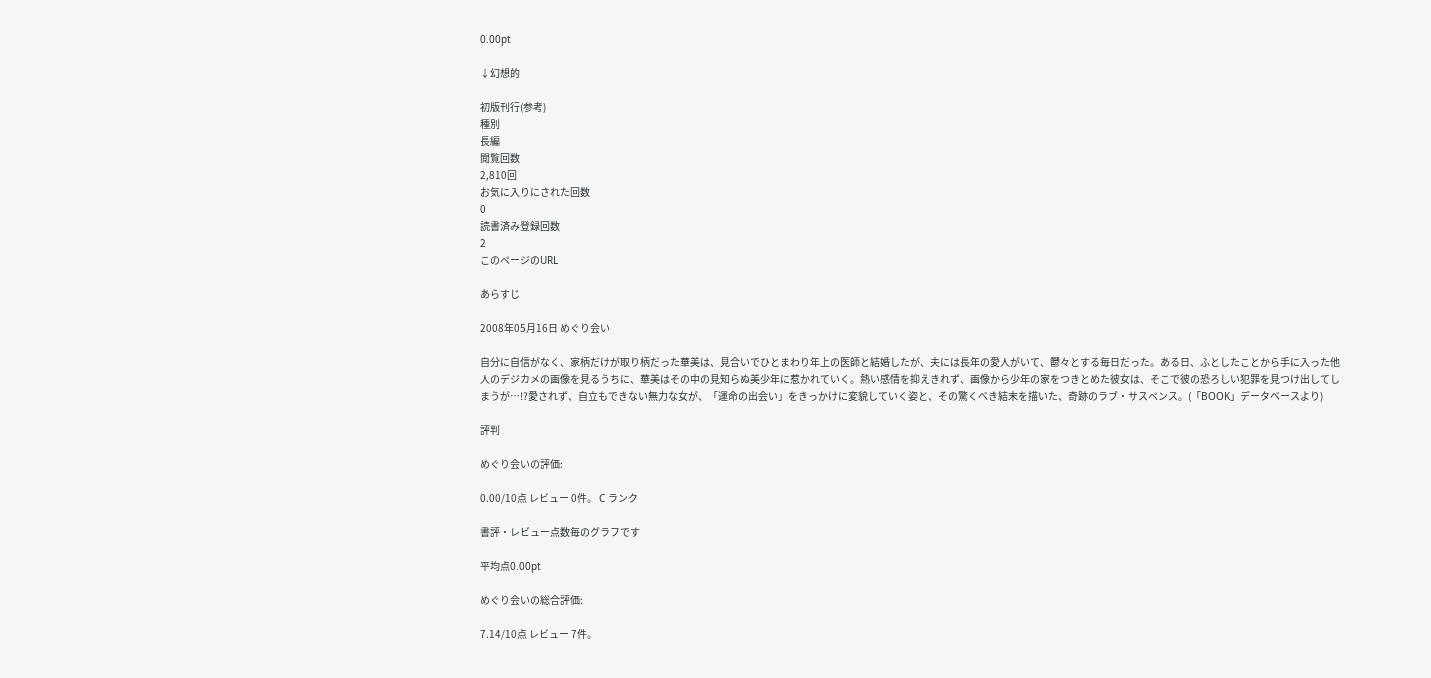0.00pt

↓幻想的

初版刊行(参考)
種別
長編
閲覧回数
2,810回
お気に入りにされた回数
0
読書済み登録回数
2
このページのURL

あらすじ

2008年05月16日 めぐり会い

自分に自信がなく、家柄だけが取り柄だった華美は、見合いでひとまわり年上の医師と結婚したが、夫には長年の愛人がいて、鬱々とする毎日だった。ある日、ふとしたことから手に入った他人のデジカメの画像を見るうちに、華美はその中の見知らぬ美少年に惹かれていく。熱い感情を抑えきれず、画像から少年の家をつきとめた彼女は、そこで彼の恐ろしい犯罪を見つけ出してしまうが…!?愛されず、自立もできない無力な女が、「運命の出会い」をきっかけに変貌していく姿と、その驚くべき結末を描いた、奇跡のラブ・サスペンス。(「BOOK」データベースより)

評判

めぐり会いの評価:

0.00/10点 レビュー 0件。 C ランク

書評・レビュー点数毎のグラフです

平均点0.00pt

めぐり会いの総合評価:

7.14/10点 レビュー 7件。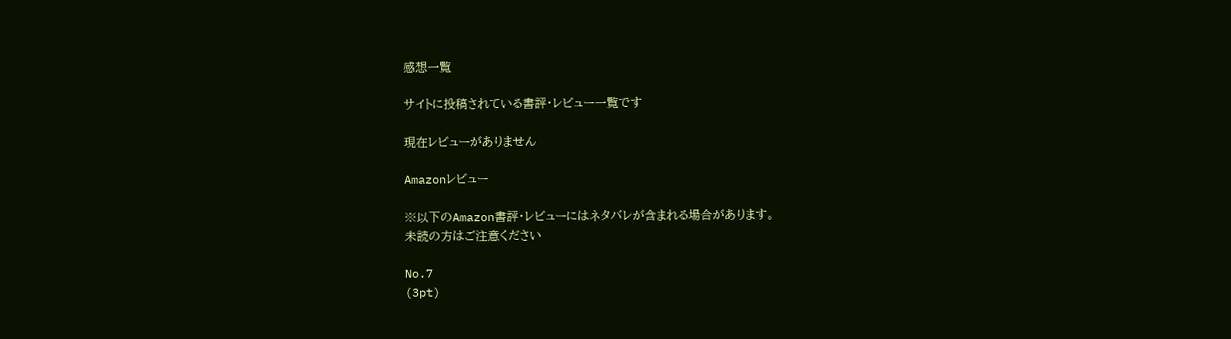感想一覧

サイトに投稿されている書評・レビュー一覧です

現在レビューがありません

Amazonレビュー

※以下のAmazon書評・レビューにはネタバレが含まれる場合があります。
未読の方はご注意ください

No.7
(3pt)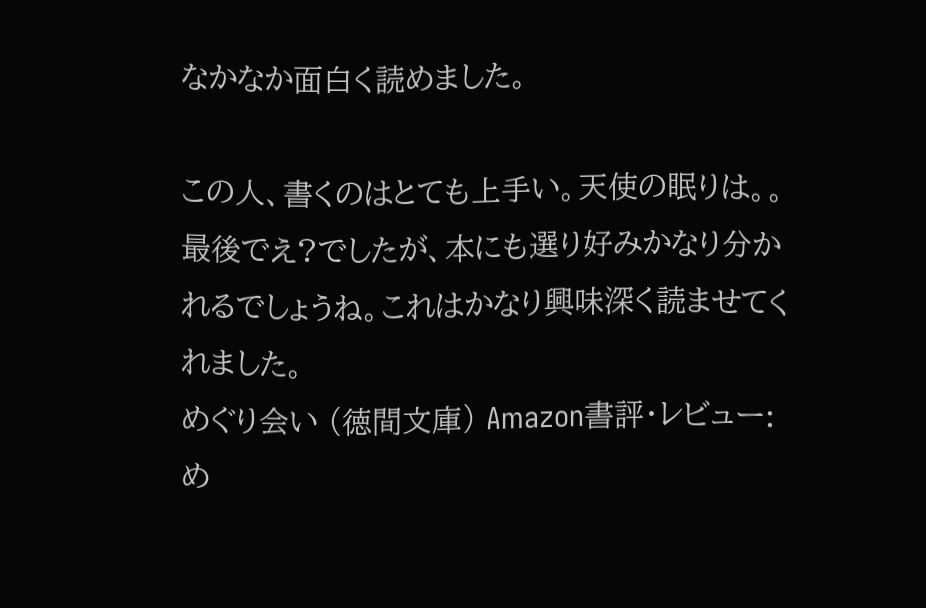なかなか面白く読めました。

この人、書くのはとても上手い。天使の眠りは。。最後でえ?でしたが、本にも選り好みかなり分かれるでしょうね。これはかなり興味深く読ませてくれました。
めぐり会い (徳間文庫) Amazon書評・レビュー: め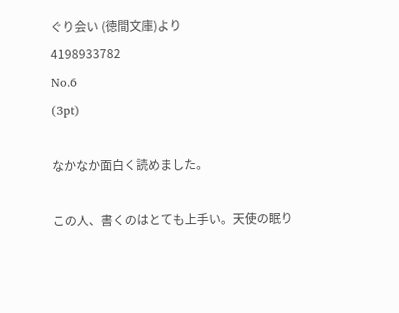ぐり会い (徳間文庫)より
4198933782
No.6
(3pt)

なかなか面白く読めました。

この人、書くのはとても上手い。天使の眠り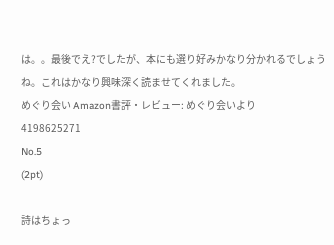は。。最後でえ?でしたが、本にも選り好みかなり分かれるでしょうね。これはかなり興味深く読ませてくれました。
めぐり会い Amazon書評・レビュー: めぐり会いより
4198625271
No.5
(2pt)

詩はちょっ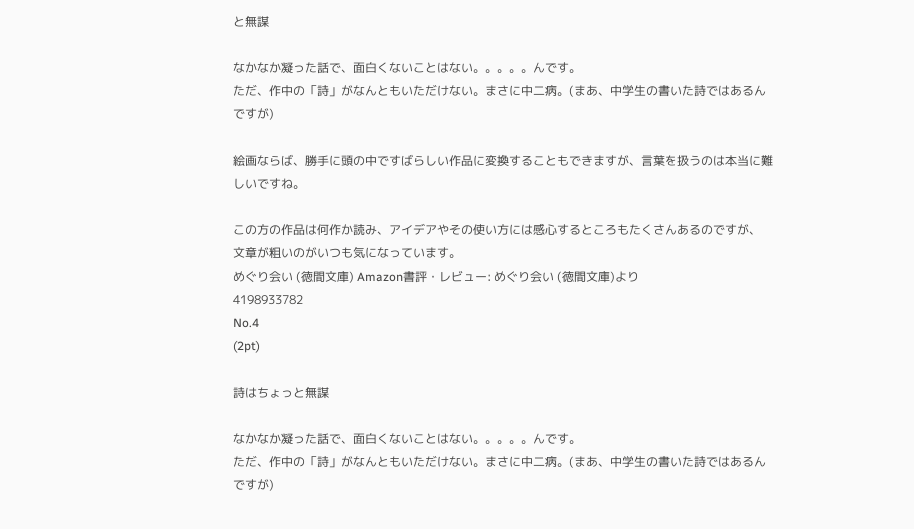と無謀

なかなか凝った話で、面白くないことはない。。。。。んです。
ただ、作中の「詩」がなんともいただけない。まさに中二病。(まあ、中学生の書いた詩ではあるんですが)

絵画ならば、勝手に頭の中ですばらしい作品に変換することもできますが、言葉を扱うのは本当に難しいですね。

この方の作品は何作か読み、アイデアやその使い方には感心するところもたくさんあるのですが、
文章が粗いのがいつも気になっています。
めぐり会い (徳間文庫) Amazon書評・レビュー: めぐり会い (徳間文庫)より
4198933782
No.4
(2pt)

詩はちょっと無謀

なかなか凝った話で、面白くないことはない。。。。。んです。
ただ、作中の「詩」がなんともいただけない。まさに中二病。(まあ、中学生の書いた詩ではあるんですが)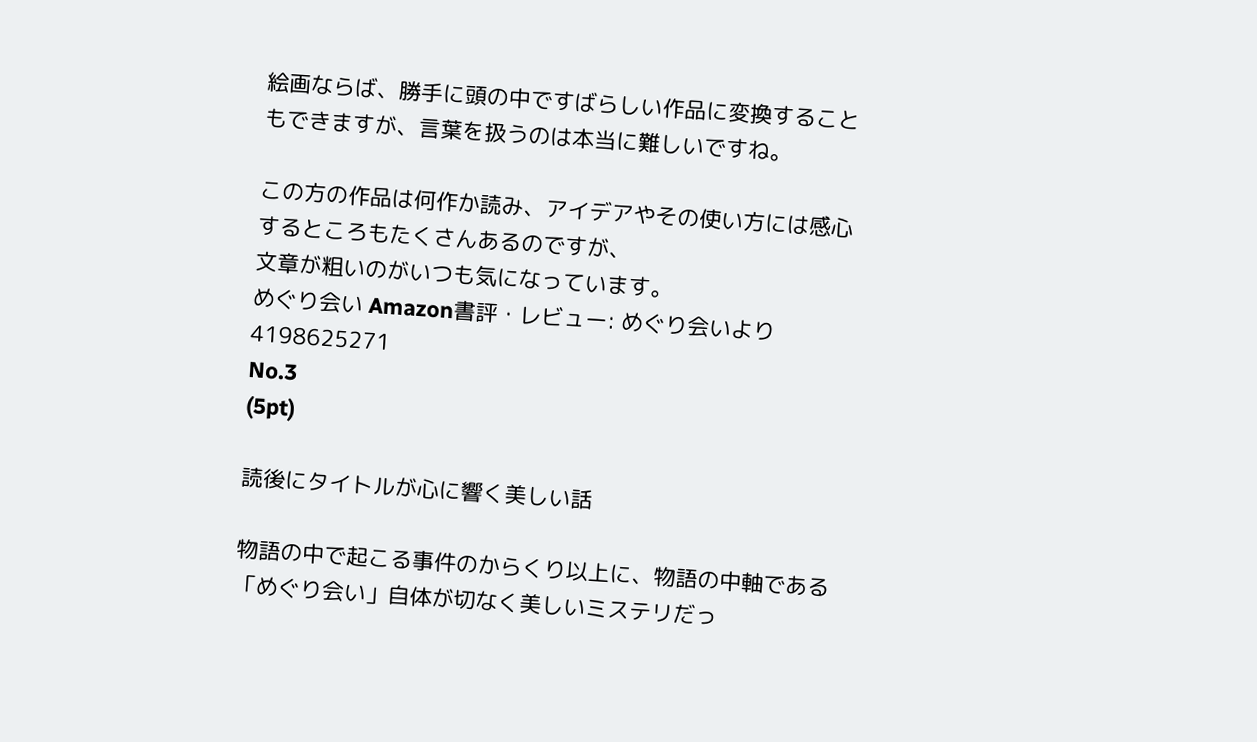絵画ならば、勝手に頭の中ですばらしい作品に変換することもできますが、言葉を扱うのは本当に難しいですね。

この方の作品は何作か読み、アイデアやその使い方には感心するところもたくさんあるのですが、
文章が粗いのがいつも気になっています。
めぐり会い Amazon書評・レビュー: めぐり会いより
4198625271
No.3
(5pt)

読後にタイトルが心に響く美しい話

物語の中で起こる事件のからくり以上に、物語の中軸である「めぐり会い」自体が切なく美しいミステリだっ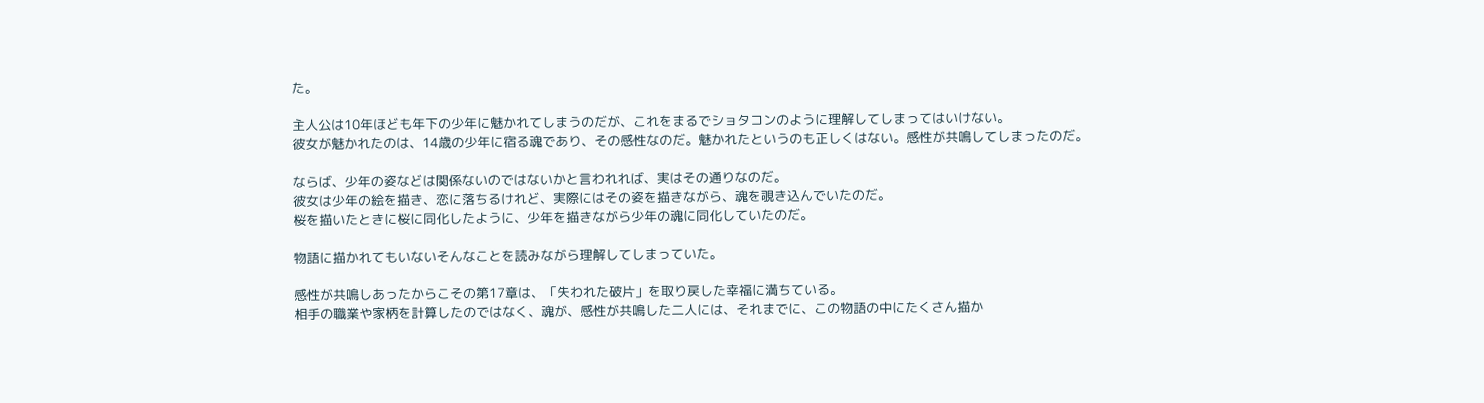た。

主人公は10年ほども年下の少年に魅かれてしまうのだが、これをまるでショタコンのように理解してしまってはいけない。
彼女が魅かれたのは、14歳の少年に宿る魂であり、その感性なのだ。魅かれたというのも正しくはない。感性が共鳴してしまったのだ。

ならば、少年の姿などは関係ないのではないかと言われれば、実はその通りなのだ。
彼女は少年の絵を描き、恋に落ちるけれど、実際にはその姿を描きながら、魂を覗き込んでいたのだ。
桜を描いたときに桜に同化したように、少年を描きながら少年の魂に同化していたのだ。

物語に描かれてもいないそんなことを読みながら理解してしまっていた。

感性が共鳴しあったからこその第17章は、「失われた破片」を取り戻した幸福に満ちている。
相手の職業や家柄を計算したのではなく、魂が、感性が共鳴した二人には、それまでに、この物語の中にたくさん描か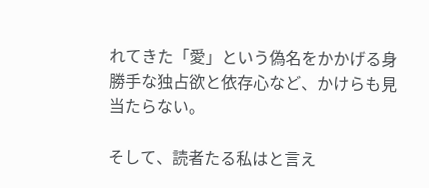れてきた「愛」という偽名をかかげる身勝手な独占欲と依存心など、かけらも見当たらない。

そして、読者たる私はと言え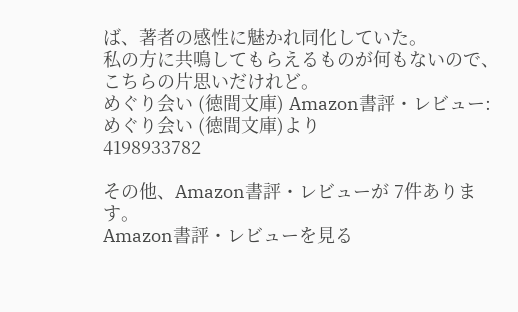ば、著者の感性に魅かれ同化していた。
私の方に共鳴してもらえるものが何もないので、こちらの片思いだけれど。
めぐり会い (徳間文庫) Amazon書評・レビュー: めぐり会い (徳間文庫)より
4198933782

その他、Amazon書評・レビューが 7件あります。
Amazon書評・レビューを見る